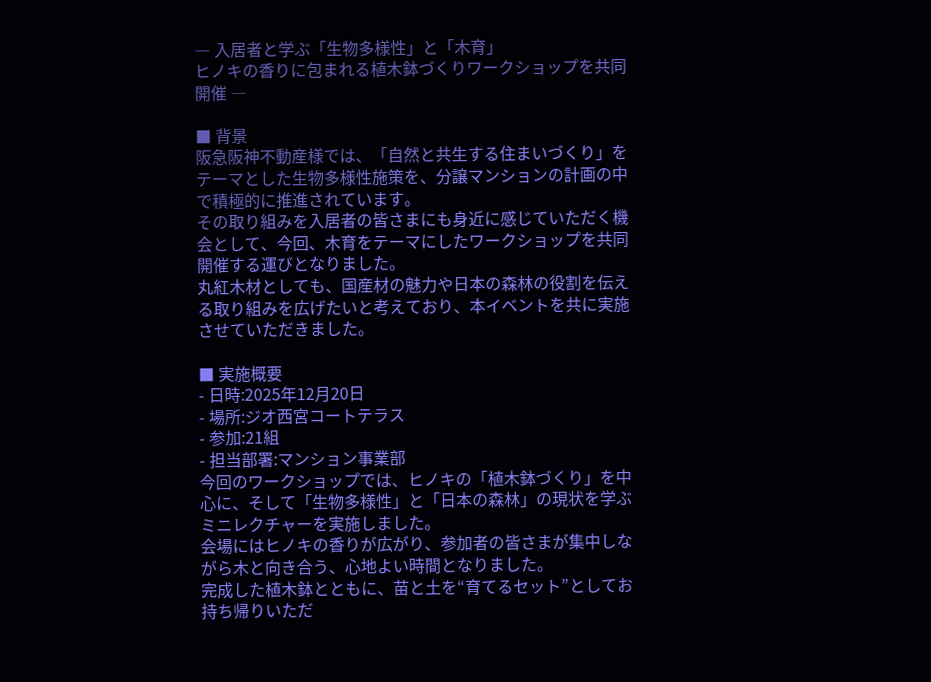― 入居者と学ぶ「生物多様性」と「木育」
ヒノキの香りに包まれる植木鉢づくりワークショップを共同開催 ―

■ 背景
阪急阪神不動産様では、「自然と共生する住まいづくり」をテーマとした生物多様性施策を、分譲マンションの計画の中で積極的に推進されています。
その取り組みを入居者の皆さまにも身近に感じていただく機会として、今回、木育をテーマにしたワークショップを共同開催する運びとなりました。
丸紅木材としても、国産材の魅力や日本の森林の役割を伝える取り組みを広げたいと考えており、本イベントを共に実施させていただきました。

■ 実施概要
- 日時:2025年12月20日
- 場所:ジオ西宮コートテラス
- 参加:21組
- 担当部署:マンション事業部
今回のワークショップでは、ヒノキの「植木鉢づくり」を中心に、そして「生物多様性」と「日本の森林」の現状を学ぶミニレクチャーを実施しました。
会場にはヒノキの香りが広がり、参加者の皆さまが集中しながら木と向き合う、心地よい時間となりました。
完成した植木鉢とともに、苗と土を“育てるセット”としてお持ち帰りいただ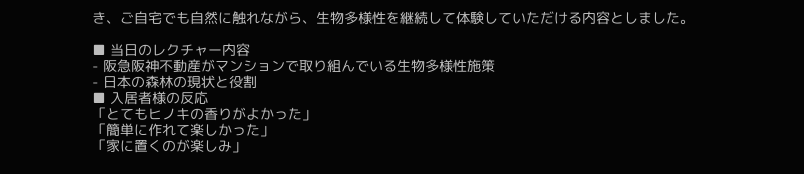き、ご自宅でも自然に触れながら、生物多様性を継続して体験していただける内容としました。

■ 当日のレクチャー内容
- 阪急阪神不動産がマンションで取り組んでいる生物多様性施策
- 日本の森林の現状と役割
■ 入居者様の反応
「とてもヒノキの香りがよかった」
「簡単に作れて楽しかった」
「家に置くのが楽しみ」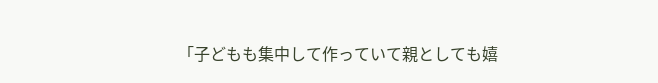「子どもも集中して作っていて親としても嬉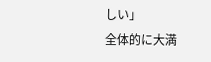しい」
全体的に大満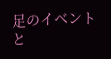足のイベントと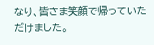なり、皆さま笑顔で帰っていただけました。